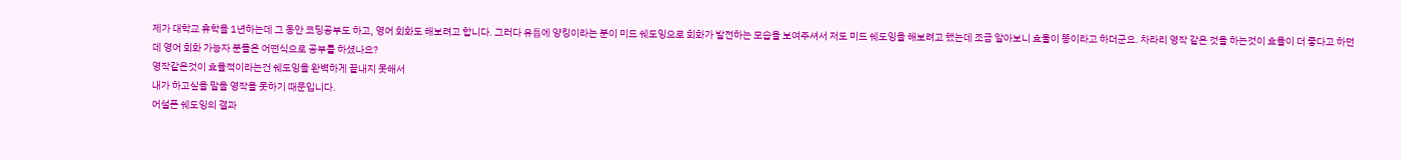제가 대학교 휴학을 1년하는데 그 동안 코딩공부도 하고, 영어 회화도 해보려고 합니다. 그러다 유튭에 양킹이라는 분이 미드 쉐도잉으로 회화가 발전하는 모습을 보여주셔서 저도 미드 쉐도잉을 해보려고 했는데 조금 알아보니 효울이 똥이라고 하더군요. 차라리 영작 같은 것을 하는것이 효율이 더 좋다고 하던데 영어 회화 가능자 분들은 어떤식으로 공부를 하셨나요?
영작같은것이 효율적이라는건 쉐도잉을 완벽하게 끝내지 못해서
내가 하고싶을 말을 영작을 못하기 때문입니다.
어설픈 쉐도잉의 결과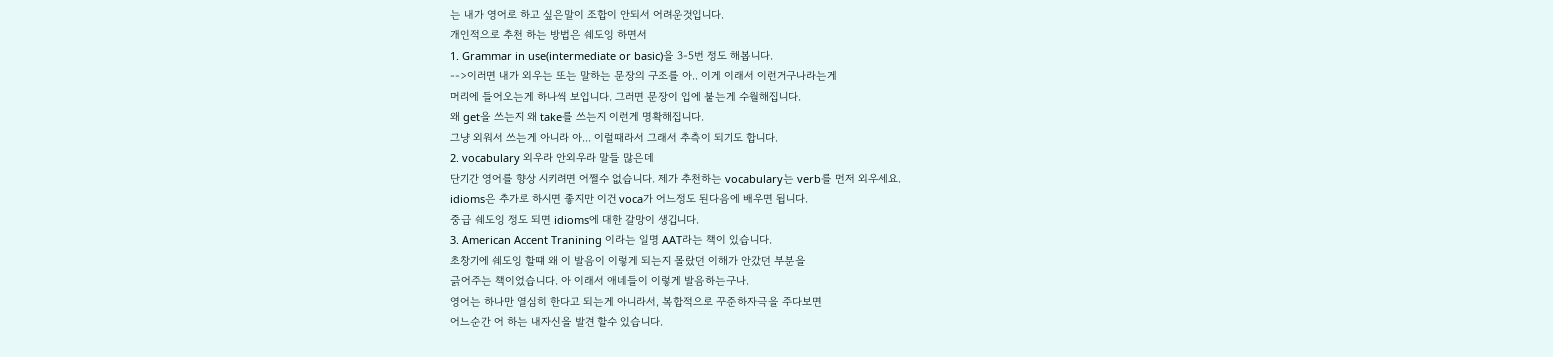는 내가 영어로 하고 싶은말이 조합이 안되서 어려운것입니다.
개인적으로 추천 하는 방법은 쉐도잉 하면서
1. Grammar in use(intermediate or basic)을 3-5번 정도 해봅니다.
-->이러면 내가 외우는 또는 말하는 문장의 구조를 아.. 이게 이래서 이런거구나라는게
머리에 들어오는게 하나씩 보입니다. 그러면 문장이 입에 붙는게 수월해집니다.
왜 get을 쓰는지 왜 take를 쓰는지 이런게 명확해집니다.
그냥 외워서 쓰는게 아니라 아... 이럴때라서 그래서 추측이 되기도 합니다.
2. vocabulary 외우라 안외우라 말들 많은데
단기간 영어를 향상 시키려면 어쩔수 없습니다. 제가 추천하는 vocabulary는 verb를 먼저 외우세요.
idioms은 추가로 하시면 좋지만 이건 voca가 어느정도 된다음에 배우면 됩니다.
중급 쉐도잉 정도 되면 idioms에 대한 갈망이 생깁니다.
3. American Accent Tranining 이라는 일명 AAT라는 책이 있습니다.
초창기에 쉐도잉 할떄 왜 이 발음이 이렇게 되는지 몰랐던 이해가 안갔던 부분을
긁어주는 책이었습니다. 아 이래서 애네들이 이렇게 발음하는구나.
영어는 하나만 열심히 한다고 되는게 아니라서, 복합적으로 꾸준하자극을 주다보면
어느순간 어 하는 내자신을 발견 할수 있습니다.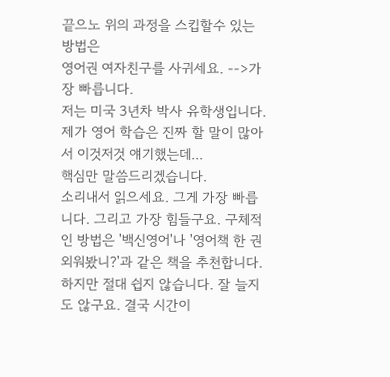끝으노 위의 과정을 스킵할수 있는 방법은
영어권 여자친구를 사귀세요. -->가장 빠릅니다.
저는 미국 3년차 박사 유학생입니다. 제가 영어 학습은 진짜 할 말이 많아서 이것저것 얘기했는데...
핵심만 말씀드리겠습니다.
소리내서 읽으세요. 그게 가장 빠릅니다. 그리고 가장 힘들구요. 구체적인 방법은 '백신영어'나 '영어책 한 권 외워봤니?'과 같은 책을 추천합니다. 하지만 절대 쉽지 않습니다. 잘 늘지도 않구요. 결국 시간이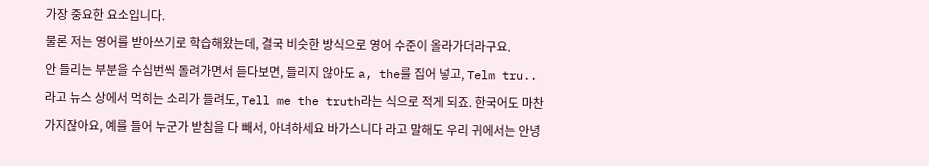가장 중요한 요소입니다.
물론 저는 영어를 받아쓰기로 학습해왔는데, 결국 비슷한 방식으로 영어 수준이 올라가더라구요.
안 들리는 부분을 수십번씩 돌려가면서 듣다보면, 들리지 않아도 a, the를 집어 넣고, Telm tru.. 라고 뉴스 상에서 먹히는 소리가 들려도, Tell me the truth라는 식으로 적게 되죠. 한국어도 마찬가지잖아요, 예를 들어 누군가 받침을 다 빼서, 아녀하세요 바가스니다 라고 말해도 우리 귀에서는 안녕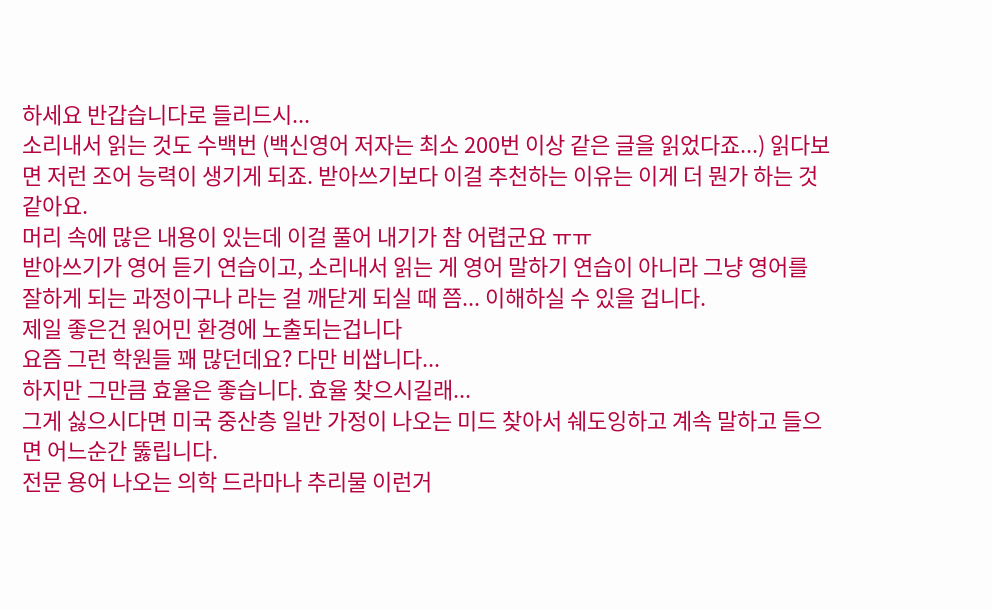하세요 반갑습니다로 들리드시...
소리내서 읽는 것도 수백번 (백신영어 저자는 최소 200번 이상 같은 글을 읽었다죠...) 읽다보면 저런 조어 능력이 생기게 되죠. 받아쓰기보다 이걸 추천하는 이유는 이게 더 뭔가 하는 것 같아요.
머리 속에 많은 내용이 있는데 이걸 풀어 내기가 참 어렵군요 ㅠㅠ
받아쓰기가 영어 듣기 연습이고, 소리내서 읽는 게 영어 말하기 연습이 아니라 그냥 영어를 잘하게 되는 과정이구나 라는 걸 깨닫게 되실 때 쯤... 이해하실 수 있을 겁니다.
제일 좋은건 원어민 환경에 노출되는겁니다
요즘 그런 학원들 꽤 많던데요? 다만 비쌉니다...
하지만 그만큼 효율은 좋습니다. 효율 찾으시길래...
그게 싫으시다면 미국 중산층 일반 가정이 나오는 미드 찾아서 쉐도잉하고 계속 말하고 들으면 어느순간 뚫립니다.
전문 용어 나오는 의학 드라마나 추리물 이런거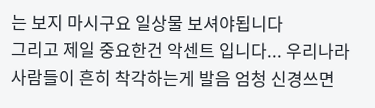는 보지 마시구요 일상물 보셔야됩니다
그리고 제일 중요한건 악센트 입니다... 우리나라 사람들이 흔히 착각하는게 발음 엄청 신경쓰면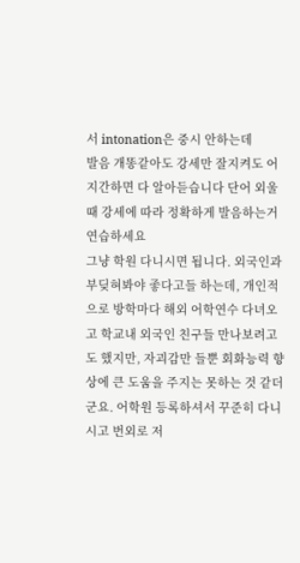서 intonation은 중시 안하는데
발음 개똥같아도 강세만 잘지켜도 어지간하면 다 알아듣습니다 단어 외울 때 강세에 따라 정확하게 발음하는거 연습하세요
그냥 학원 다니시면 됩니다. 외국인과 부딪혀봐야 좋다고들 하는데, 개인적으로 방학마다 해외 어학연수 다녀오고 학교내 외국인 친구들 만나보려고도 했지만, 자괴감만 들뿐 회화능력 향상에 큰 도움을 주지는 못하는 것 같더군요. 어학원 등록하셔서 꾸준히 다니시고 번외로 저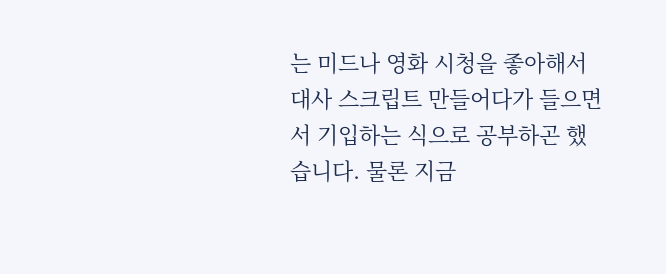는 미드나 영화 시청을 좋아해서 대사 스크립트 만들어다가 들으면서 기입하는 식으로 공부하곤 했습니다. 물론 지금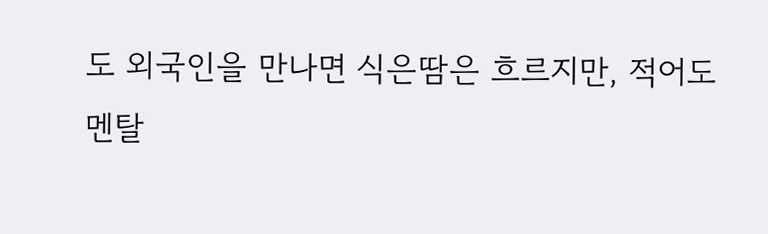도 외국인을 만나면 식은땀은 흐르지만, 적어도 멘탈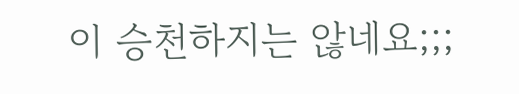이 승천하지는 않네요;;;